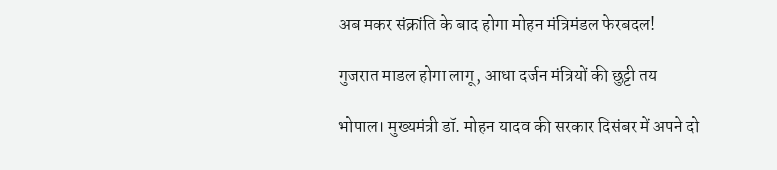अब मकर संक्रांति के बाद होगा मोहन मंत्रिमंडल फेरबदल!

गुजरात माडल होगा लागू, आधा दर्जन मंत्रियों की छुट्टी तय

भोपाल। मुख्यमंत्री डॉ. मोहन यादव की सरकार दिसंबर में अपने दो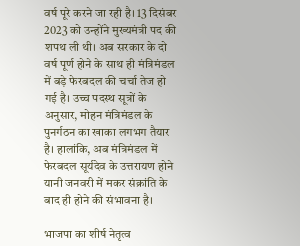वर्ष पूरे करने जा रही है। 13 दिसंबर 2023 को उन्होंने मुख्यमंत्री पद की शपथ ली थी। अब सरकार के दो वर्ष पूर्ण होने के साथ ही मंत्रिमंडल में बड़े फेरबदल की चर्चा तेज हो गई है। उच्च पदस्थ सूत्रों के अनुसार, मोहन मंत्रिमंडल के पुनर्गठन का खाका लगभग तैयार है। हालांकि, अब मंत्रिमंडल में फेरबदल सूर्यदेव के उत्तरायण होने यानी जनवरी में मकर संक्रांति के बाद ही होने की संभावना है।

भाजपा का शीर्ष नेतृत्व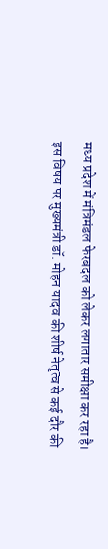मध्य प्रदेश में मंत्रिमंडल फेरबदल को लेकर लगातार समीक्षा कर रहा है। इस विषय पर मुख्यमंत्री डॉ. मोहन यादव की शीर्ष नेतृत्व से कई दौर की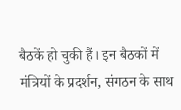बैठकें हो चुकी हैं। इन बैठकों में मंत्रियों के प्रदर्शन, संगठन के साथ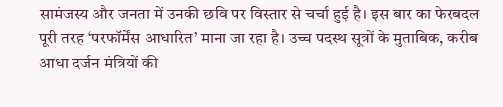सामंजस्य और जनता में उनकी छवि पर विस्तार से चर्चा हुई है। इस बार का फेरबदल पूरी तरह ‘परफॉर्मेंस आधारित’ माना जा रहा है। उच्च पदस्थ सूत्रों के मुताबिक, करीब आधा दर्जन मंत्रियों की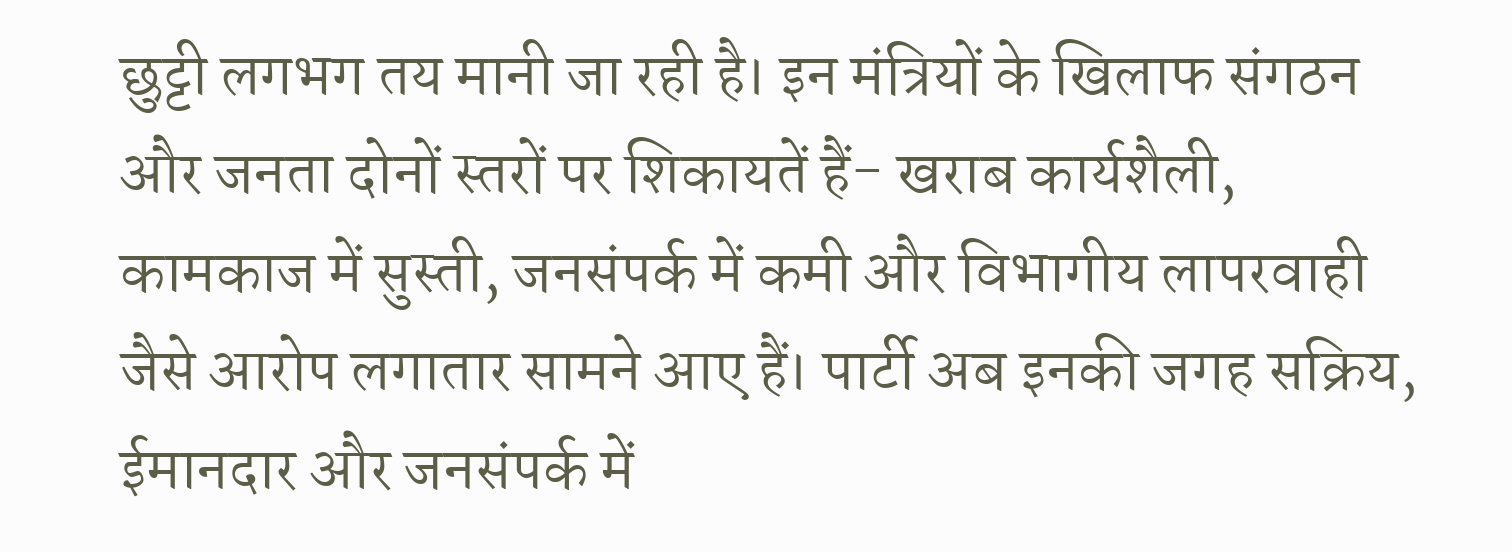छुट्टी लगभग तय मानी जा रही है। इन मंत्रियों के खिलाफ संगठन और जनता दोनों स्तरों पर शिकायतें हैं- खराब कार्यशैली, कामकाज में सुस्ती, जनसंपर्क में कमी और विभागीय लापरवाही जैसे आरोप लगातार सामने आए हैं। पार्टी अब इनकी जगह सक्रिय, ईमानदार और जनसंपर्क में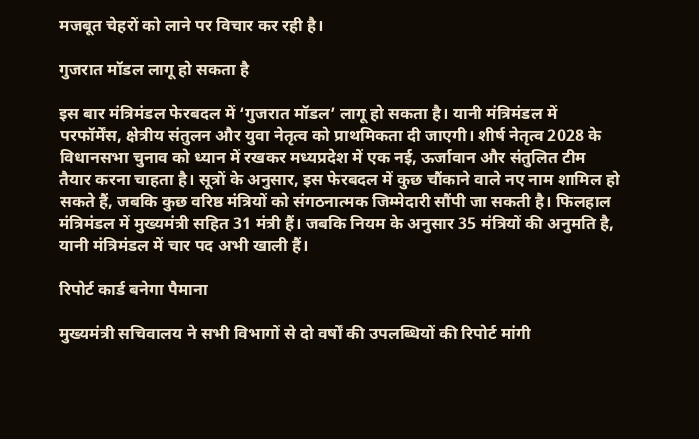मजबूत चेहरों को लाने पर विचार कर रही है।

गुजरात मॉडल लागू हो सकता है

इस बार मंत्रिमंडल फेरबदल में ‘गुजरात मॉडल’ लागू हो सकता है। यानी मंत्रिमंडल में परफॉर्मेंस, क्षेत्रीय संतुलन और युवा नेतृत्व को प्राथमिकता दी जाएगी। शीर्ष नेतृत्व 2028 के विधानसभा चुनाव को ध्यान में रखकर मध्यप्रदेश में एक नई, ऊर्जावान और संतुलित टीम तैयार करना चाहता है। सूत्रों के अनुसार, इस फेरबदल में कुछ चौंकाने वाले नए नाम शामिल हो सकते हैं, जबकि कुछ वरिष्ठ मंत्रियों को संगठनात्मक जिम्मेदारी सौंपी जा सकती है। फिलहाल मंत्रिमंडल में मुख्यमंत्री सहित 31 मंत्री हैं। जबकि नियम के अनुसार 35 मंत्रियों की अनुमति है, यानी मंत्रिमंडल में चार पद अभी खाली हैं।

रिपोर्ट कार्ड बनेगा पैमाना

मुख्यमंत्री सचिवालय ने सभी विभागों से दो वर्षों की उपलब्धियों की रिपोर्ट मांगी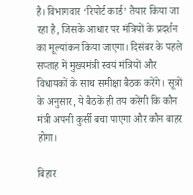है। विभागवार ‘रिपोर्ट कार्ड’ तैयार किया जा रहा है, जिसके आधार पर मंत्रियों के प्रदर्शन का मूल्यांकन किया जाएगा। दिसंबर के पहले सप्ताह में मुख्यमंत्री स्वयं मंत्रियों और विधायकों के साथ समीक्षा बैठक करेंगे। सूत्रों के अनुसार, ये बैठकें ही तय करेंगी कि कौन मंत्री अपनी कुर्सी बचा पाएगा और कौन बाहर होगा।

बिहार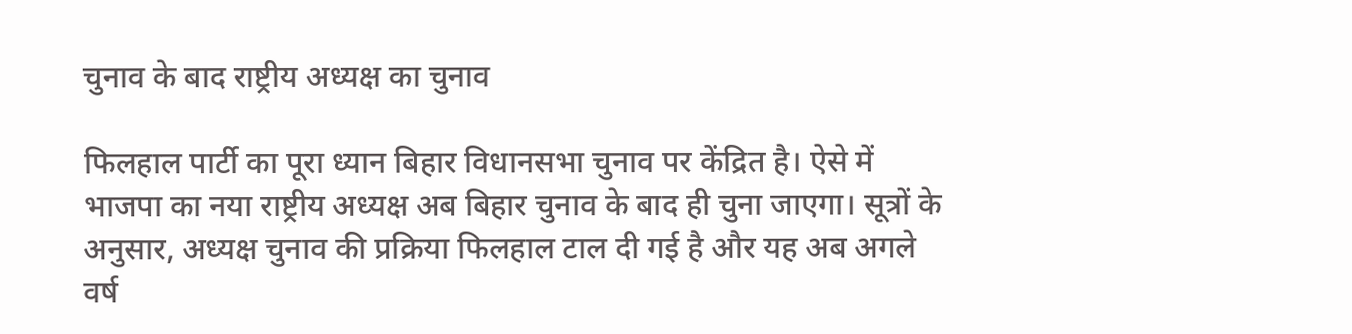चुनाव के बाद राष्ट्रीय अध्यक्ष का चुनाव

फिलहाल पार्टी का पूरा ध्यान बिहार विधानसभा चुनाव पर केंद्रित है। ऐसे में भाजपा का नया राष्ट्रीय अध्यक्ष अब बिहार चुनाव के बाद ही चुना जाएगा। सूत्रों के अनुसार, अध्यक्ष चुनाव की प्रक्रिया फिलहाल टाल दी गई है और यह अब अगले वर्ष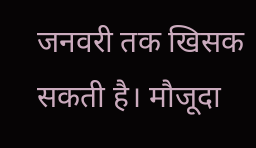जनवरी तक खिसक सकती है। मौजूदा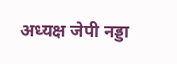अध्यक्ष जेपी नड्डा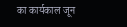का कार्यकाल जून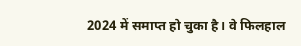2024 में समाप्त हो चुका है। वे फिलहाल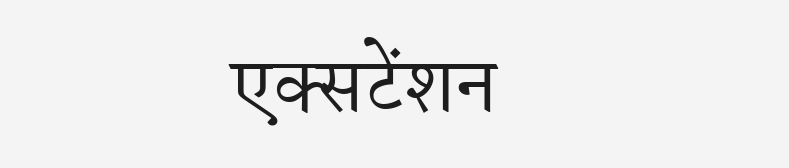एक्सटेंशन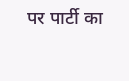पर पार्टी का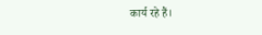कार्य रहे हैं।